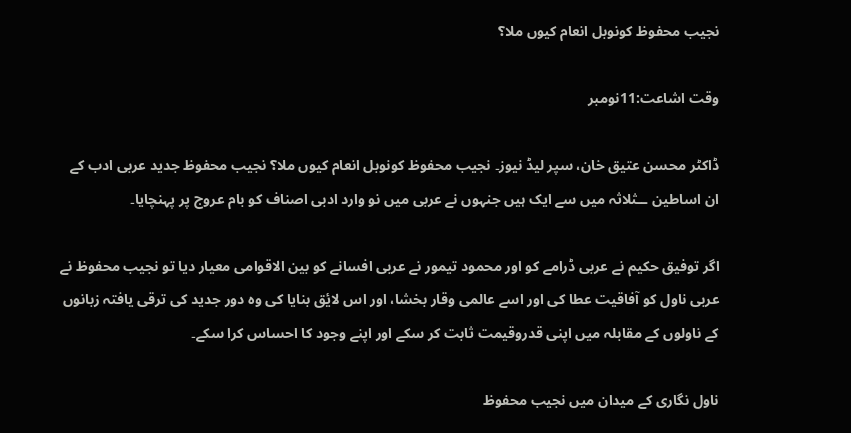نجیب محفوظ کونوبل انعام کیوں ملا؟

وقت اشاعت:11نومبر

ڈاکٹر محسن عتیق خان، سپر لیڈ نیوز۔ نجیب محفوظ کونوبل انعام کیوں ملا؟ نجیب محفوظ جدید عربی ادب کے ان اساطین ــثلاثہ میں سے ایک ہیں جنہوں نے عربی میں نو وارد ادبی اصناف کو بام عروج پر پہنچایا۔

اگر توفیق حکیم نے عربی ڈرامے کو اور محمود تیمور نے عربی افسانے کو بین الاقوامی معیار دیا تو نجیب محفوظ نے عربی ناول کو آفاقیت عطا کی اور اسے عالمی وقار بخشا، اور اس لایٔق بنایا کی وہ دور جدید کی ترقی یافتہ زبانوں کے ناولوں کے مقابلہ میں اپنی قدروقیمت ثابت کر سکے اور اپنے وجود کا احساس کرا سکے۔

ناول نگاری کے میدان میں نجیب محفوظ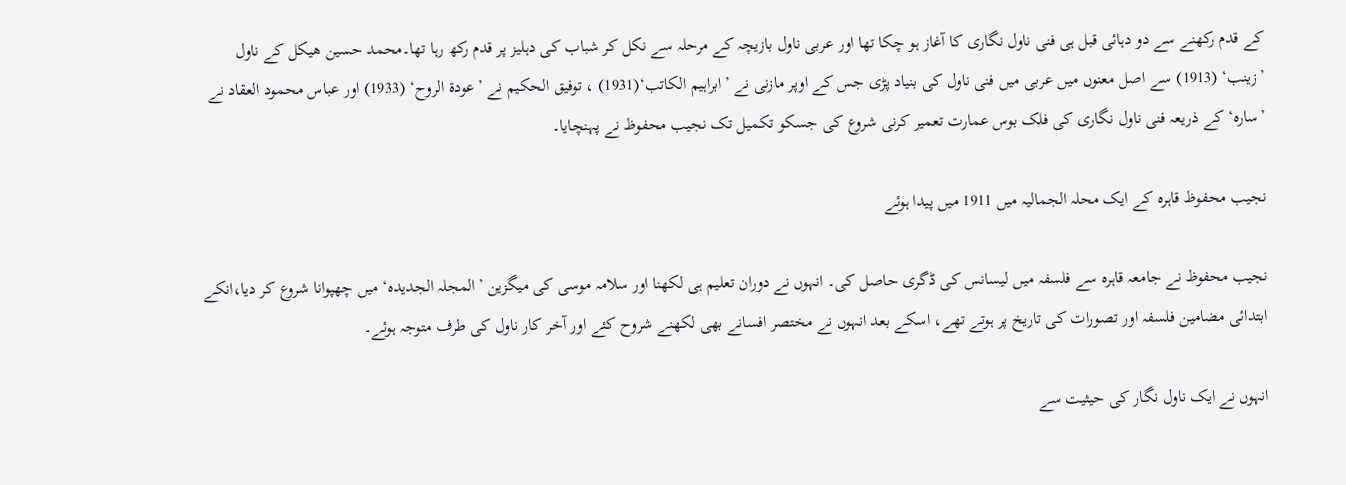کے قدم رکھنے سے دو دہائی قبل ہی فنی ناول نگاری کا آغاز ہو چکا تھا اور عربی ناول بازیچہ کے مرحلہ سے نکل کر شباب کی دہلیز پر قدم رکھ رہا تھا۔محمد حسین ھیکل کے ناول ’زینب‘ (1913) سے اصل معنوں میں عربی میں فنی ناول کی بنیاد پڑی جس کے اوپر مازنی نے ’ابراہیم الکاتب‘(1931) ، توفیق الحکیم نے ’عودۃ الروح‘ (1933) اور عباس محمود العقاد نے ’سارہ‘ کے ذریعہ فنی ناول نگاری کی فلک بوس عمارت تعمیر کرنی شروع کی جسکو تکمیل تک نجیب محفوظ نے پہنچایا۔

نجیب محفوظ قاہرہ کے ایک محلہ الجمالیہ میں 1911 میں پیدا ہوئے

نجیب محفوظ نے جامعہ قاہرہ سے فلسفہ میں لیسانس کی ڈگری حاصل کی۔ انہوں نے دوران تعلیم ہی لکھنا اور سلامہ موسی کی میگزین ’المجلہ الجدیدہ‘ میں چھپوانا شروع کر دیا،انکے ابتدائی مضامین فلسفہ اور تصورات کی تاریخ پر ہوتے تھے، اسکے بعد انہوں نے مختصر افسانے بھی لکھنے شروح کئے اور آخر کار ناول کی طرف متوجہ ہوئے۔

انہوں نے ایک ناول نگار کی حیثیت سے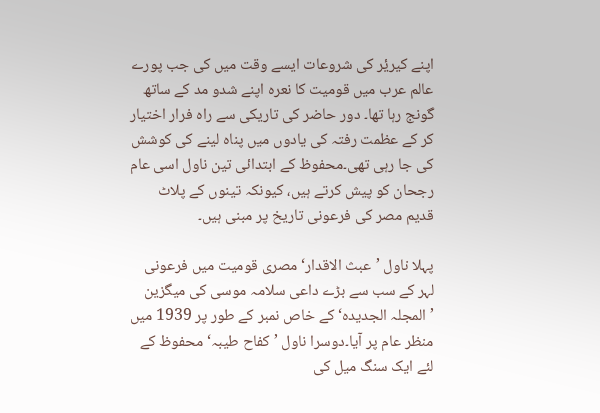اپنے کیریٔر کی شروعات ایسے وقت میں کی جب پورے عالم عرب میں قومیت کا نعرہ اپنے شدو مد کے ساتھ گونج رہا تھا۔ دور حاضر کی تاریکی سے راہ فرار اختیار کر کے عظمت رفتہ کی یادوں میں پناہ لینے کی کوشش کی جا رہی تھی۔محفوظ کے ابتدائی تین ناول اسی عام رجحان کو پیش کرتے ہیں، کیونکہ تینوں کے پلاٹ قدیم مصر کی فرعونی تاریخ پر مبنی ہیں۔

پہلا ناول ’عبث الاقدار‘ مصری قومیت میں فرعونی لہر کے سب سے بڑے داعی سلامہ موسی کی میگزین ’المجلہ الجدیدہ‘ کے خاص نمبر کے طور پر 1939 میں منظر عام پر آیا۔دوسرا ناول ’کفاح طیبہ‘ محفوظ کے لئے ایک سنگ میل کی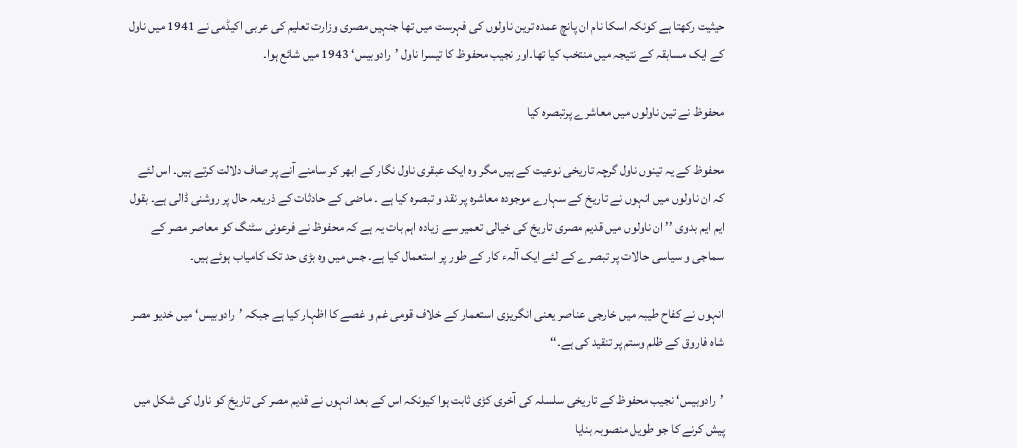حیثیت رکھتا ہے کونکہ اسکا نام ان پانچ عمدہ ترین ناولوں کی فہرست میں تھا جنہیں مصری وزارت تعلیم کی عربی اکیڈمی نے 1941 میں ناول کے ایک مسابقہ کے نتیجہ میں منتخب کیا تھا۔اور نجیب محفوظ کا تیسرا ناول ’رادوبیس‘ 1943 میں شائع ہوا۔

محفوظ نے تین ناولوں میں معاشرے پرتبصرہ کیا

محفوظ کے یہ تینوں ناول گرچہ تاریخی نوعیت کے ہیں مگر وہ ایک عبقری ناول نگار کے ابھر کر سامنے آنے پر صاف دلالت کرتے ہیں۔ اس لئے کہ ان ناولوں میں انہوں نے تاریخ کے سہارے موجودہ معاشرہ پر نقد و تبصرہ کیا ہے ۔ ماضی کے حادثات کے ذریعہ حال پر روشنی ڈالی ہے۔ بقول ایم ایم بدوی ’’ ان ناولوں میں قدیم مصری تاریخ کی خیالی تعمیر سے زیادہ اہم بات یہ ہے کہ محفوظ نے فرعونی سٹنگ کو معاصر مصر کے سماجی و سیاسی حالات پر تبصرے کے لئے ایک آلہء کار کے طور پر استعمال کیا ہے۔ جس میں وہ بڑی حد تک کامیاب ہوئے ہیں۔

انہوں نے کفاح طیبہ میں خارجی عناصر یعنی انگریزی استعمار کے خلاف قومی غم و غصے کا اظہار کیا ہے جبکہ ’رادوبیس‘ میں خدیو مصر شاہ فاروق کے ظلم وستم پر تنقید کی ہے۔‘‘

’رادوبیس‘ نجیب محفوظ کے تاریخی سلسلہ کی آخری کڑی ثابت ہوا کیونکہ اس کے بعد انہوں نے قدیم مصر کی تاریخ کو ناول کی شکل میں پیش کرنے کا جو طویل منصوبہ بنایا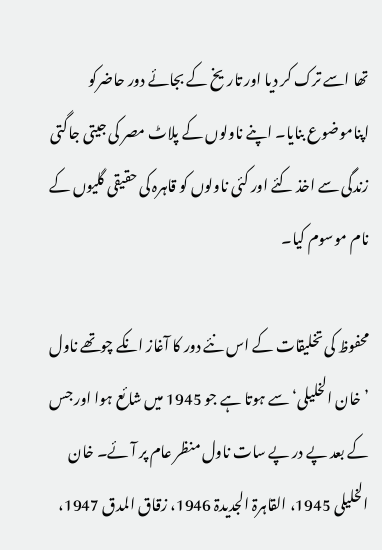تھا اسے ترک کر دیا اور تاریخ کے بجائے دور حاضرکو اپناموضوع بنایا۔ اپنے ناولوں کے پلاٹ مصر کی جیتی جاگتی زندگی سے اخذ کئے اور کئی ناولوں کو قاہرہ کی حقیقی گلیوں کے نام موسوم کیا۔

محفوظ کی تخلیقات کے اس نئے دور کا آغاز انکے چوتھے ناول ’خان الخلیلی‘ سے ہوتا ہے جو 1945 میں شائع ہوا اور جس کے بعد پے در پے سات ناول منظر عام پر آئے۔ خان الخلیلی 1945، القاہرۃ الجدیدۃ 1946، زقاق المدق 1947،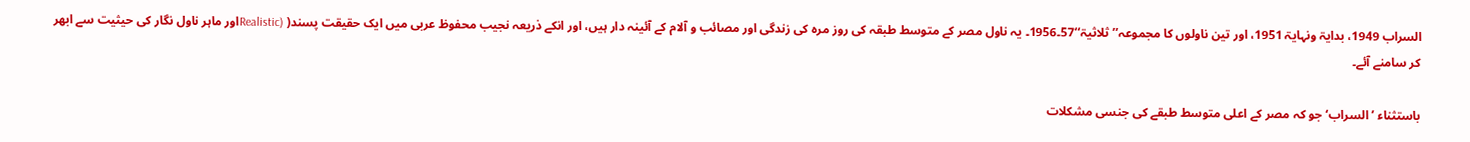السراب 1949، بدایۃ ونہایۃ 1951، اور تین ناولوں کا مجموعہ’’ ثلاثیۃ‘‘57۔1956۔ یہ ناول مصر کے متوسط طبقہ کی روز مرہ کی زندگی اور مصائب و آلام کے آئینہ دار ہیں، اور انکے ذریعہ نجیب محفوظ عربی میں ایک حقیقت پسند( (Realisticاور ماہر ناول نگار کی حیثیت سے ابھر کر سامنے آئے۔

باستثناء ’السراب‘ جو کہ مصر کے اعلی متوسط طبقے کی جنسی مشکلات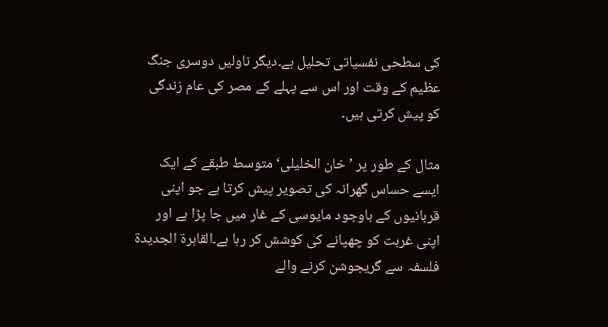کی سطحی نفسیاتی تحلیل ہے۔دیگر ناولیں دوسری جنگ عظیم کے وقت اور اس سے پہلے کے مصر کی عام زندگی کو پیش کرتی ہیں۔

مثال کے طور پر ’ خان الخلیلی‘ متوسط طبقے کے ایک ایسے حساس گھرانہ کی تصویر پیش کرتا ہے جو اپنی قربانیوں کے باوجود مایوسی کے غار میں جا پڑا ہے اور اپنی غربت کو چھپانے کی کوشش کر رہا ہے۔القاہرۃ الجدیدۃ فلسفہ سے گریجوشن کرنے والے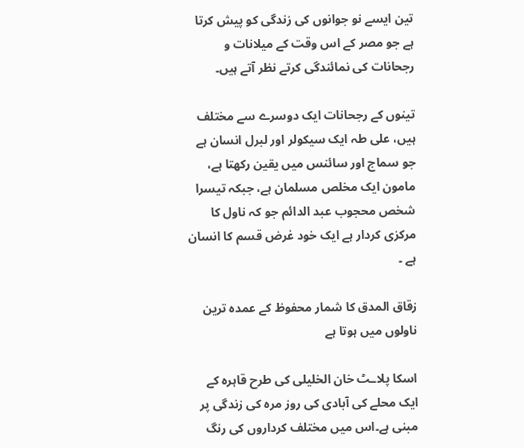تین ایسے نو جوانوں کی زندگی کو پیش کرتا ہے جو مصر کے اس وقت کے میلانات و رجحانات کی نمائندگی کرتے نظر آتے ہیں۔

تینوں کے رجحانات ایک دوسرے سے مختلف ہیں، علی طہ ایک سیکولر اور لبرل انسان ہے جو سماج اور سائنس میں یقین رکھتا ہے، مامون ایک مخلص مسلمان ہے، جبکہ تیسرا شخص محجوب عبد الدائم جو کہ ناول کا مرکزی کردار ہے ایک خود غرض قسم کا انسان ہے ۔

زقاق المدق کا شمار محفوظ کے عمدہ ترین ناولوں میں ہوتا ہے

اسکا پلاـٹ خان الخلیلی کی طرح قاہرہ کے ایک محلے کی آبادی کی روز مرہ کی زندگی پر مبنی ہے۔اس میں مختلف کرداروں کی رنگ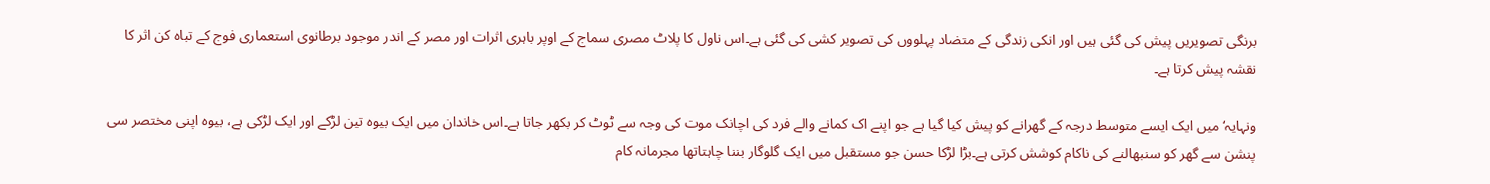برنگی تصویریں پیش کی گئی ہیں اور انکی زندگی کے متضاد پہلووں کی تصویر کشی کی گئی ہے۔اس ناول کا پلاٹ مصری سماج کے اوپر باہری اثرات اور مصر کے اندر موجود برطانوی استعماری فوج کے تباہ کن اثر کا نقشہ پیش کرتا ہے۔

ونہایہ‘ میں ایک ایسے متوسط درجہ کے گھرانے کو پیش کیا گیا ہے جو اپنے اک کمانے والے فرد کی اچانک موت کی وجہ سے ٹوٹ کر بکھر جاتا ہے۔اس خاندان میں ایک بیوہ تین لڑکے اور ایک لڑکی ہے، بیوہ اپنی مختصر سی پنشن سے گھر کو سنبھالنے کی ناکام کوشش کرتی ہے۔بڑا لڑکا حسن جو مستقبل میں ایک گلوگار بننا چاہتاتھا مجرمانہ کام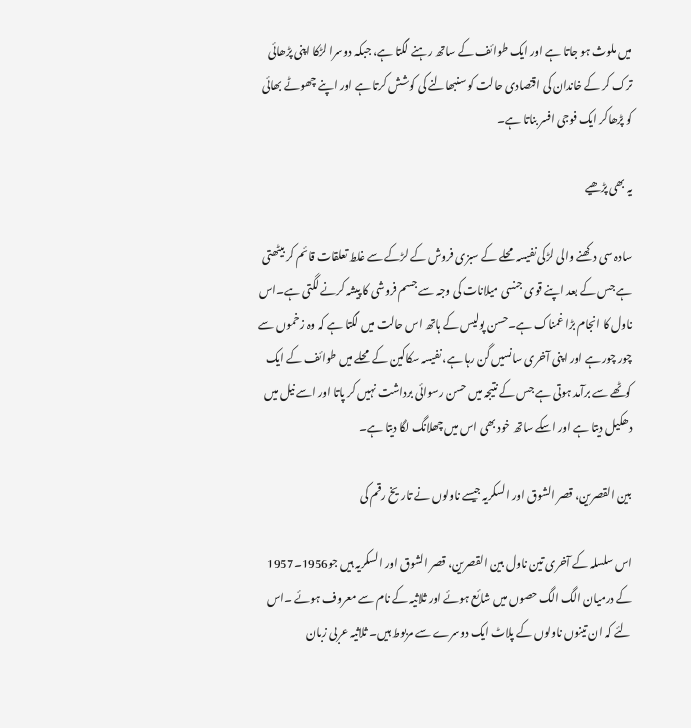میں ملوث ہو جاتا ہے اور ایک طوائف کے ساتھ رہنے لگتا ہے، جبکہ دوسرا لڑکا اپنی پڑھائی ترک کر کے خاندان کی اقتصادی حالت کو سنبھالنے کی کوشش کرتا ہے اور اپنے چھوٹے بھائی کو پڑھاکر ایک فوجی افسر بناتا ہے۔

یہ بھی پڑھیے

سادہ سی دکھنے والی لڑکی نفیسہ محلے کے سبزی فروش کے لڑکے سے غلط تعلقات قائم کر بیٹھتی ہے جس کے بعد اپنے قوی جنسی میلانات کی وجہ سے جسم فروشی کا پیشہ کرنے لگتی ہے۔اس ناول کا انجام بڑا غمناک ہے۔حسن پولیس کے ہاتھ اس حالت میں لگتا ہے کہ وہ زخموں سے چور چور ہے اور اپنی آخری سانسیں گن رہا ہے، نفیسہ سکاکین کے محلے میں طوائف کے ایک کوٹھے سے برآمد ہوتی ہے جس کے نتیجہ میں حسن رسوائی برداشت نہیں کر پاتا اور اسے نیل میں دھکیل دیتا ہے اور اسکے ساتھ خود بھی اس میں چھلانگ لگا دیتا ہے۔

بین القصرین، قصر الشوق اور السکریہ جیسے ناولوں نے تاریخ رقم کی

اس سلسلہ کے آخری تین ناول بین القصرین، قصر الشوق اور السکریہ ہیں جو1956۔1957 کے درمیان الگ الگ حصوں میں شائع ہوئے اور ثلاثیہ کے نام سے معروف ہوئے ۔اس لئے کہ ان تینوں ناولوں کے پلاٹ ایک دوسرے سے مربوط ہیں۔ ثلاثیہ عربی زبان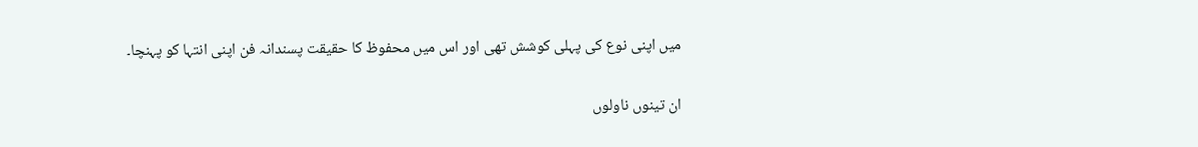میں اپنی نوع کی پہلی کوشش تھی اور اس میں محفوظ کا حقیقت پسندانہ فن اپنی انتہا کو پہنچا۔

ان تینوں ناولوں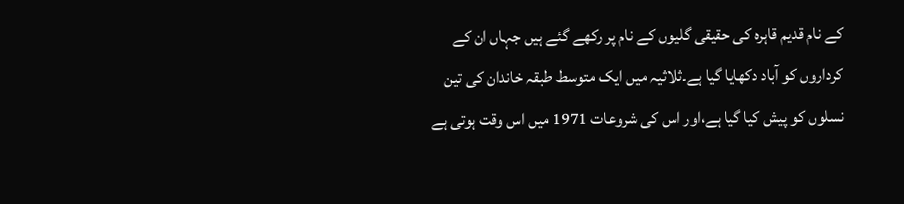کے نام قدیم قاہرہ کی حقیقی گلیوں کے نام پر رکھے گئے ہیں جہاں ان کے کرداروں کو آباد دکھایا گیا ہے۔ثلاثیہ میں ایک متوسط طبقہ خاندان کی تین نسلوں کو پیش کیا گیا ہے،اور اس کی شروعات 1971 میں اس وقت ہوتی ہے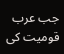جب عرب قومیت کی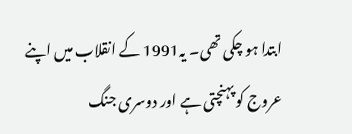ابتدا ہو چکی تھی۔ یہ1991 کے انقلاب میں اپنے عروج کو پہنچتی ہے اور دوسری جنگ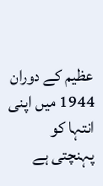عظیم کے دوران 1944 میں اپنی انتہا کو پہنچتی ہے